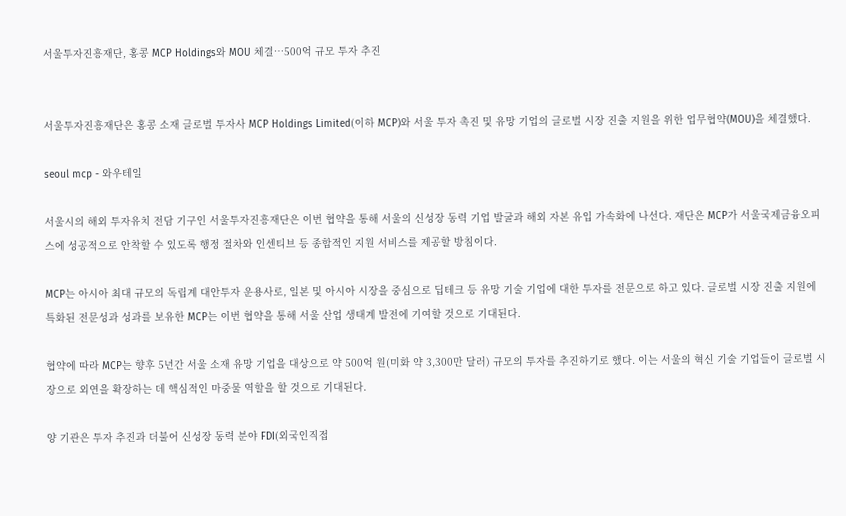서울투자진흥재단, 홍콩 MCP Holdings와 MOU 체결…500억 규모 투자 추진


서울투자진흥재단은 홍콩 소재 글로벌 투자사 MCP Holdings Limited(이하 MCP)와 서울 투자 촉진 및 유망 기업의 글로벌 시장 진출 지원을 위한 업무협약(MOU)을 체결했다.

seoul mcp - 와우테일

서울시의 해외 투자유치 전담 기구인 서울투자진흥재단은 이번 협약을 통해 서울의 신성장 동력 기업 발굴과 해외 자본 유입 가속화에 나선다. 재단은 MCP가 서울국제금융오피스에 성공적으로 안착할 수 있도록 행정 절차와 인센티브 등 종합적인 지원 서비스를 제공할 방침이다.

MCP는 아시아 최대 규모의 독립계 대안투자 운용사로, 일본 및 아시아 시장을 중심으로 딥테크 등 유망 기술 기업에 대한 투자를 전문으로 하고 있다. 글로벌 시장 진출 지원에 특화된 전문성과 성과를 보유한 MCP는 이번 협약을 통해 서울 산업 생태계 발전에 기여할 것으로 기대된다.

협약에 따라 MCP는 향후 5년간 서울 소재 유망 기업을 대상으로 약 500억 원(미화 약 3,300만 달러) 규모의 투자를 추진하기로 했다. 이는 서울의 혁신 기술 기업들이 글로벌 시장으로 외연을 확장하는 데 핵심적인 마중물 역할을 할 것으로 기대된다.

양 기관은 투자 추진과 더불어 신성장 동력 분야 FDI(외국인직접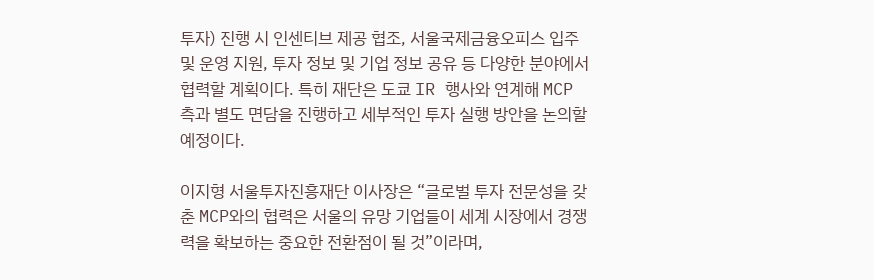투자) 진행 시 인센티브 제공 협조, 서울국제금융오피스 입주 및 운영 지원, 투자 정보 및 기업 정보 공유 등 다양한 분야에서 협력할 계획이다. 특히 재단은 도쿄 IR 행사와 연계해 MCP 측과 별도 면담을 진행하고 세부적인 투자 실행 방안을 논의할 예정이다.

이지형 서울투자진흥재단 이사장은 “글로벌 투자 전문성을 갖춘 MCP와의 협력은 서울의 유망 기업들이 세계 시장에서 경쟁력을 확보하는 중요한 전환점이 될 것”이라며,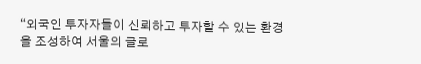“외국인 투자자들이 신뢰하고 투자할 수 있는 환경을 조성하여 서울의 글로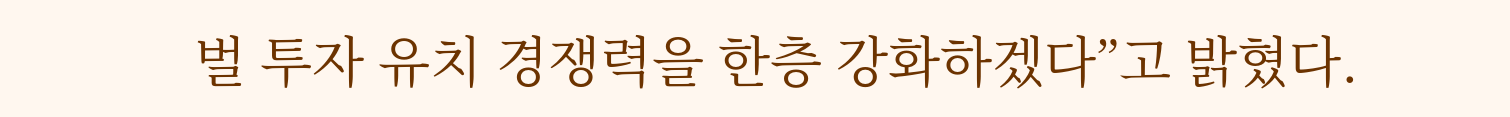벌 투자 유치 경쟁력을 한층 강화하겠다”고 밝혔다.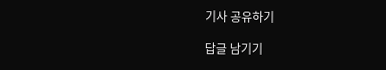기사 공유하기

답글 남기기